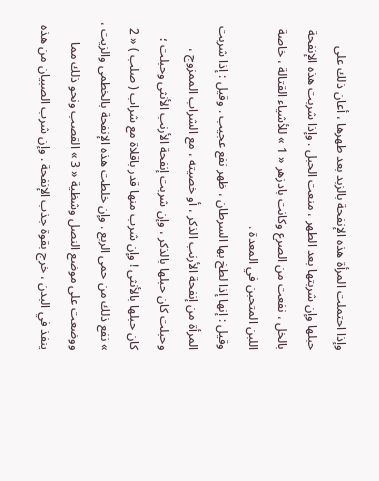وإذا احتملت المرأة هذه الإنفحة بالزبد بعد طهرها ، أعان ذلك على حبلها وإن شربتها بعد الطهر ، منعت الحبل . وإذا شربت هذه الإنفحة بالخل ، نفعت من الصرع وكانت بادزهر « 1 » للأشياء القتالة ، خاصة اللبن المتحبن في المعدة .
وقيل : إنها إذا لطخ بها السرطان ، ظهر نفع عجيب . وقيل : إذا شربت المرأة من إنفحة الأرنب الذكر ، أو خصيته ، مع الشراب الممزوج ، وحبلت كان حبلها بالذكر ، وإن شربت إنفحة الأرنب الأنثى وحبلت ؛ كان حبلها بالأنثى ! وإن شرب منها قدر باقلاة مع شراب ( صلب ) « 2 » نفع ذلك من حمى الربع . وإن خلطت هذه الإنفحة بالخطمى والزيت ، ووضعت على موضع النصل وشظية « 3 » القصب ونحو ذلك مما ينفذ في البدن ، خرج بقوة جذب الإنفحة . وإن شرب الصبيان من هذه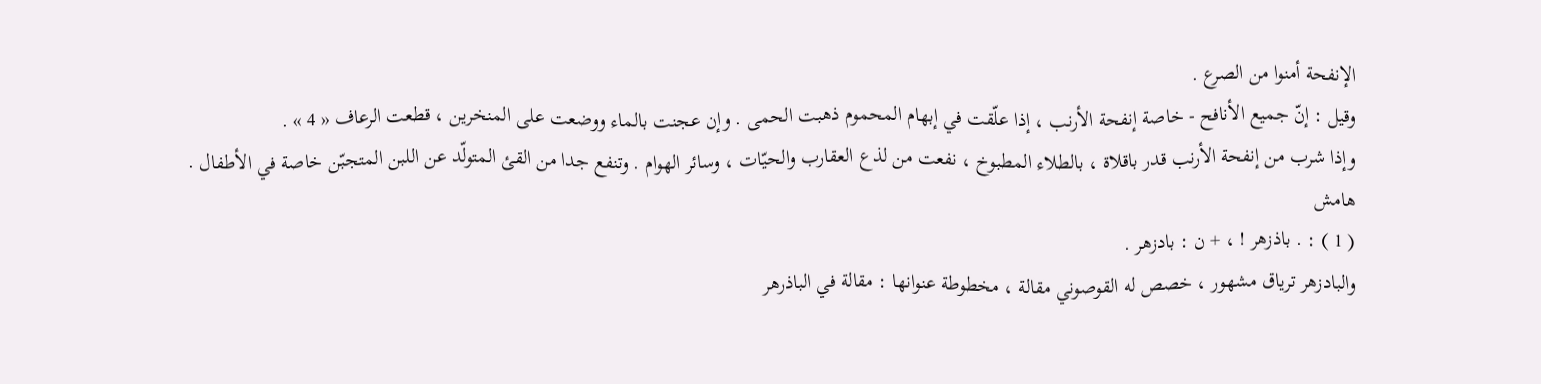الإنفحة أمنوا من الصرع .
وقيل : إنّ جميع الأنافح - خاصة إنفحة الأرنب ، إذا علّقت في إبهام المحموم ذهبت الحمى . وإن عجنت بالماء ووضعت على المنخرين ، قطعت الرعاف « 4 » .
وإذا شرب من إنفحة الأرنب قدر باقلاة ، بالطلاء المطبوخ ، نفعت من لذع العقارب والحيّات ، وسائر الهوام . وتنفع جدا من القئ المتولّد عن اللبن المتجبّن خاصة في الأطفال .
هامش
( 1 ) : . باذزهر ! ، + ن : بادزهر .
والبادزهر ترياق مشهور ، خصص له القوصوني مقالة ، مخطوطة عنوانها : مقالة في الباذرهر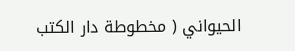الحيواني ( مخطوطة دار الكتب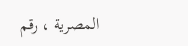المصرية ، رقم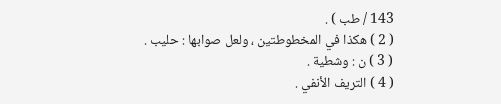143 / طب ) .
( 2 ) هكذا في المخطوطتين ، ولعل صوابها : حليب .
( 3 ) ن : وشطية .
( 4 ) التريف الأنفي .